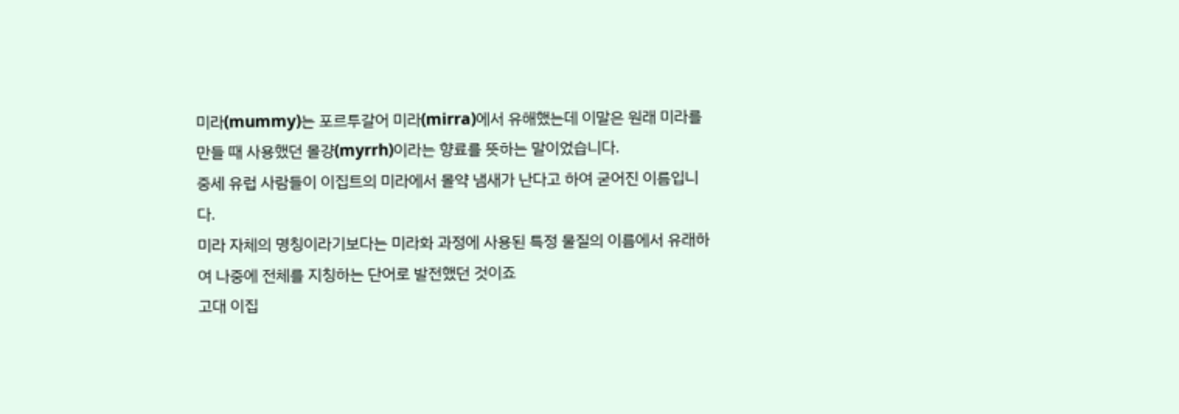미라(mummy)는 포르투갈어 미라(mirra)에서 유해했는데 이말은 원래 미라를 만들 때 사용했던 몰걍(myrrh)이라는 향료를 뜻하는 말이었습니다.
중세 유럽 사람들이 이집트의 미라에서 몰약 냄새가 난다고 하여 굳어진 이름입니다.
미라 자체의 명칭이라기보다는 미라화 과정에 사용된 특정 물질의 이름에서 유래하여 나중에 전체를 지칭하는 단어로 발전했던 것이죠
고대 이집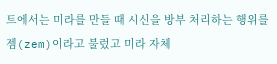트에서는 미라를 만들 때 시신을 방부 처리하는 행위를 젬(zem)이라고 불렀고 미라 자체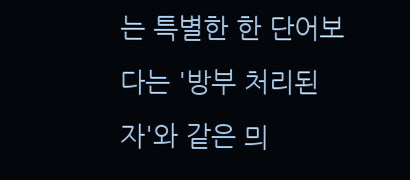는 특별한 한 단어보다는 '방부 처리된 자'와 같은 믜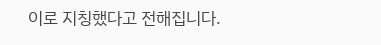이로 지칭했다고 전해집니다.